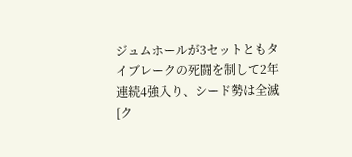ジュムホールが3セットともタイブレークの死闘を制して2年連続4強入り、シード勢は全滅 [ク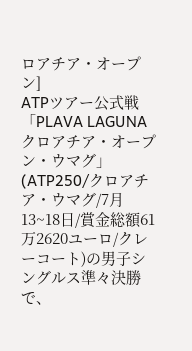ロアチア・オープン]
ATPツアー公式戦「PLAVA LAGUNAクロアチア・オープン・ウマグ」(ATP250/クロアチア・ウマグ/7月13~18日/賞金総額61万2620ユーロ/クレーコート)の男子シングルス準々決勝で、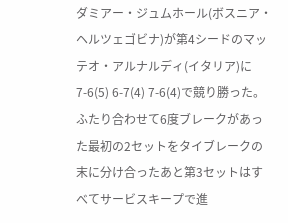ダミアー・ジュムホール(ボスニア・ヘルツェゴビナ)が第4シードのマッテオ・アルナルディ(イタリア)に7-6(5) 6-7(4) 7-6(4)で競り勝った。
ふたり合わせて6度ブレークがあった最初の2セットをタイブレークの末に分け合ったあと第3セットはすべてサービスキープで進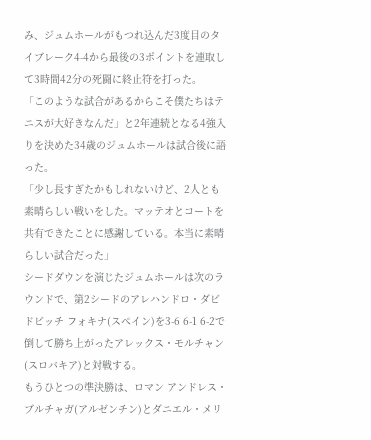み、ジュムホールがもつれ込んだ3度目のタイブレーク4-4から最後の3ポイントを連取して3時間42分の死闘に終止符を打った。
「このような試合があるからこそ僕たちはテニスが大好きなんだ」と2年連続となる4強入りを決めた34歳のジュムホールは試合後に語った。
「少し長すぎたかもしれないけど、2人とも素晴らしい戦いをした。マッテオとコートを共有できたことに感謝している。本当に素晴らしい試合だった」
シードダウンを演じたジュムホールは次のラウンドで、第2シードのアレハンドロ・ダビドビッチ フォキナ(スペイン)を3-6 6-1 6-2で倒して勝ち上がったアレックス・モルチャン(スロバキア)と対戦する。
もうひとつの準決勝は、ロマン アンドレス・ブルチャガ(アルゼンチン)とダニエル・メリ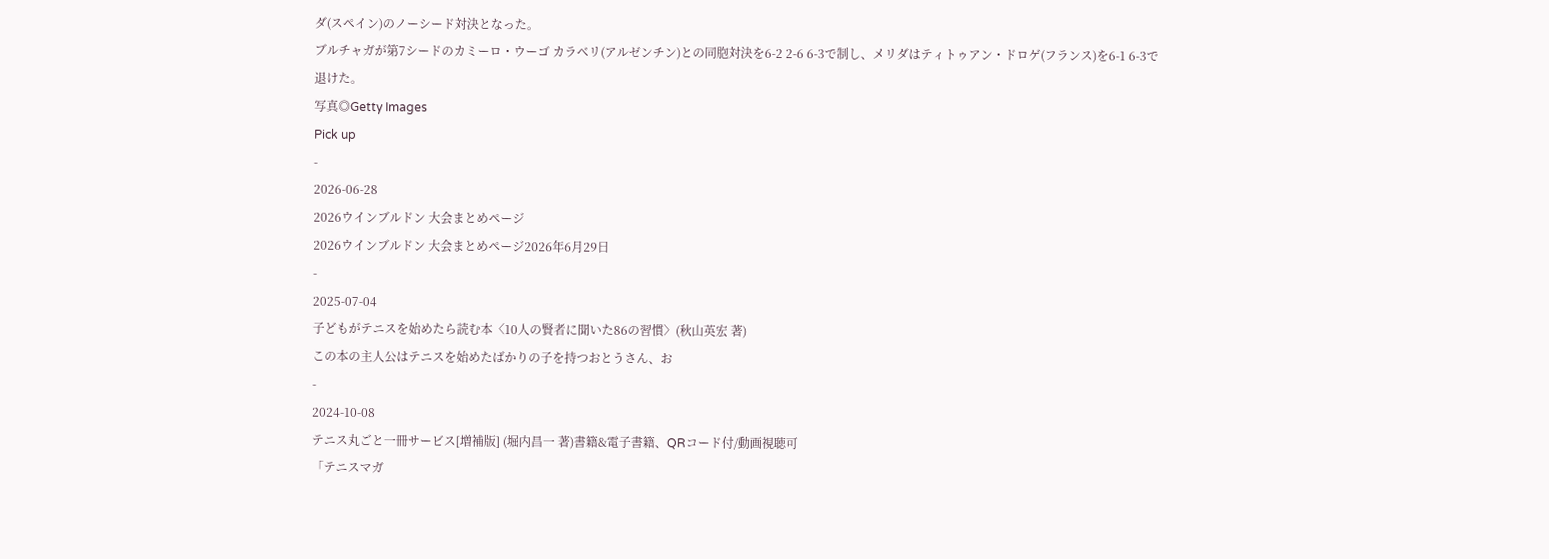ダ(スペイン)のノーシード対決となった。
ブルチャガが第7シードのカミーロ・ウーゴ カラベリ(アルゼンチン)との同胞対決を6-2 2-6 6-3で制し、メリダはティトゥアン・ドロゲ(フランス)を6-1 6-3で退けた。
写真◎Getty Images
Pick up
-
2026-06-28
2026ウインブルドン 大会まとめページ
2026ウインブルドン 大会まとめページ2026年6月29日
-
2025-07-04
子どもがテニスを始めたら読む本〈10人の賢者に聞いた86の習慣〉(秋山英宏 著)
この本の主人公はテニスを始めたばかりの子を持つおとうさん、お
-
2024-10-08
テニス丸ごと一冊サービス[増補版] (堀内昌一 著)書籍&電子書籍、QRコード付/動画視聴可
「テニスマガ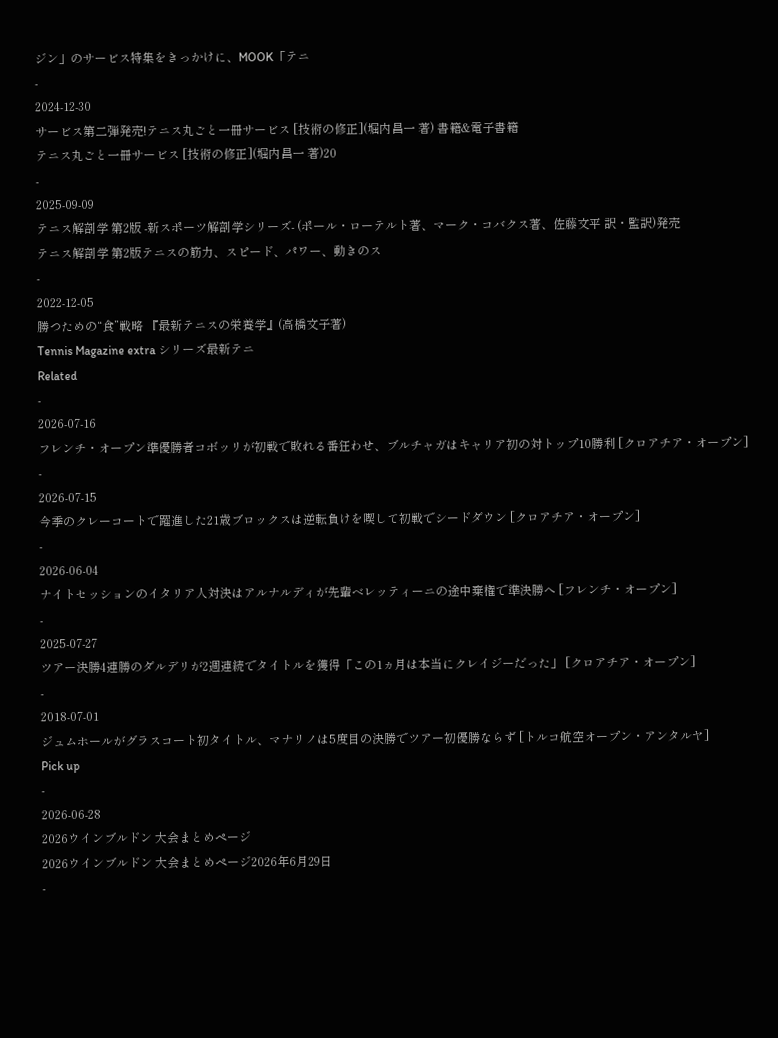ジン」のサービス特集をきっかけに、MOOK「テニ
-
2024-12-30
サービス第二弾発売!テニス丸ごと一冊サービス [技術の修正](堀内昌一 著) 書籍&電子書籍
テニス丸ごと一冊サービス [技術の修正](堀内昌一 著)20
-
2025-09-09
テニス解剖学 第2版 -新スポーツ解剖学シリーズ- (ポール・ローテルト著、マーク・コバクス著、佐藤文平 訳・監訳)発売
テニス解剖学 第2版テニスの筋力、スピード、パワー、動きのス
-
2022-12-05
勝つための“食”戦略 『最新テニスの栄養学』(高橋文子著)
Tennis Magazine extra シリーズ最新テニ
Related
-
2026-07-16
フレンチ・オープン準優勝者コボッリが初戦で敗れる番狂わせ、ブルチャガはキャリア初の対トップ10勝利 [クロアチア・オープン]
-
2026-07-15
今季のクレーコートで躍進した21歳ブロックスは逆転負けを喫して初戦でシードダウン [クロアチア・オープン]
-
2026-06-04
ナイトセッションのイタリア人対決はアルナルディが先輩ベレッティーニの途中棄権で準決勝へ [フレンチ・オープン]
-
2025-07-27
ツアー決勝4連勝のダルデリが2週連続でタイトルを獲得「この1ヵ月は本当にクレイジーだった」 [クロアチア・オープン]
-
2018-07-01
ジュムホールがグラスコート初タイトル、マナリノは5度目の決勝でツアー初優勝ならず [トルコ航空オープン・アンタルヤ]
Pick up
-
2026-06-28
2026ウインブルドン 大会まとめページ
2026ウインブルドン 大会まとめページ2026年6月29日
-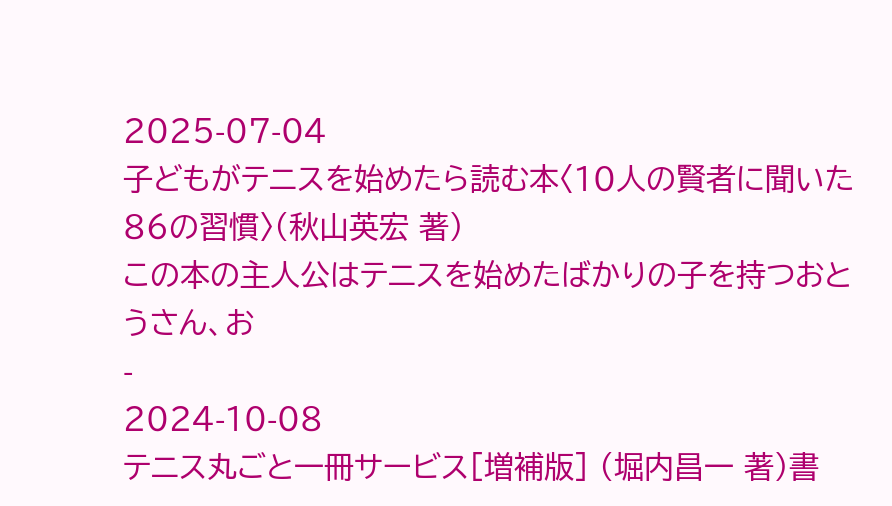2025-07-04
子どもがテニスを始めたら読む本〈10人の賢者に聞いた86の習慣〉(秋山英宏 著)
この本の主人公はテニスを始めたばかりの子を持つおとうさん、お
-
2024-10-08
テニス丸ごと一冊サービス[増補版] (堀内昌一 著)書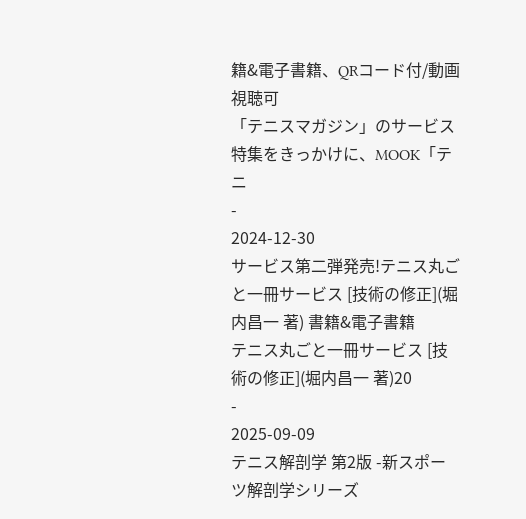籍&電子書籍、QRコード付/動画視聴可
「テニスマガジン」のサービス特集をきっかけに、MOOK「テニ
-
2024-12-30
サービス第二弾発売!テニス丸ごと一冊サービス [技術の修正](堀内昌一 著) 書籍&電子書籍
テニス丸ごと一冊サービス [技術の修正](堀内昌一 著)20
-
2025-09-09
テニス解剖学 第2版 -新スポーツ解剖学シリーズ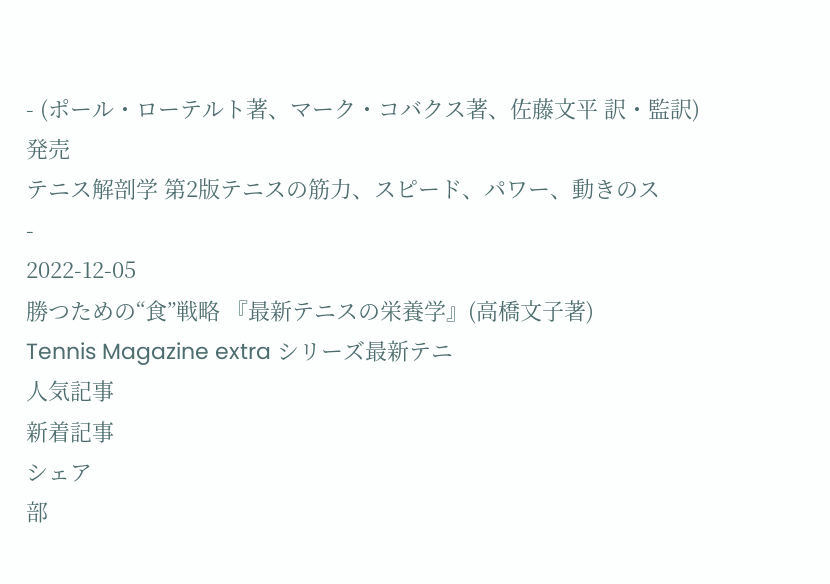- (ポール・ローテルト著、マーク・コバクス著、佐藤文平 訳・監訳)発売
テニス解剖学 第2版テニスの筋力、スピード、パワー、動きのス
-
2022-12-05
勝つための“食”戦略 『最新テニスの栄養学』(高橋文子著)
Tennis Magazine extra シリーズ最新テニ
人気記事
新着記事
シェア
部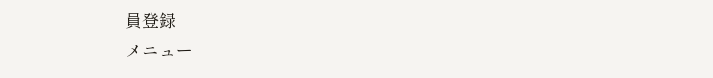員登録
メニュー